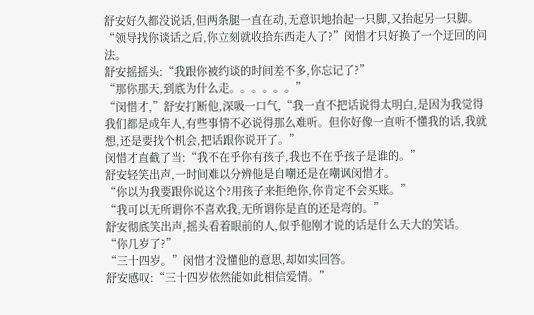舒安好久都没说话,但两条腿一直在动,无意识地抬起一只脚,又抬起另一只脚。
“领导找你谈话之后,你立刻就收拾东西走人了?”闵惜才只好换了一个迂回的问法。
舒安摇摇头:“我跟你被约谈的时间差不多,你忘记了?”
“那你那天,到底为什么走。。。。。。”
“闵惜才,”舒安打断他,深吸一口气,“我一直不把话说得太明白,是因为我觉得我们都是成年人,有些事情不必说得那么难听。但你好像一直听不懂我的话,我就想,还是要找个机会,把话跟你说开了。”
闵惜才直截了当:“我不在乎你有孩子,我也不在乎孩子是谁的。”
舒安轻笑出声,一时间难以分辨他是自嘲还是在嘲讽闵惜才。
“你以为我要跟你说这个?用孩子来拒绝你,你肯定不会买账。”
“我可以无所谓你不喜欢我,无所谓你是直的还是弯的。”
舒安彻底笑出声,摇头看着眼前的人,似乎他刚才说的话是什么天大的笑话。
“你几岁了?”
“三十四岁。”闵惜才没懂他的意思,却如实回答。
舒安感叹:“三十四岁依然能如此相信爱情。”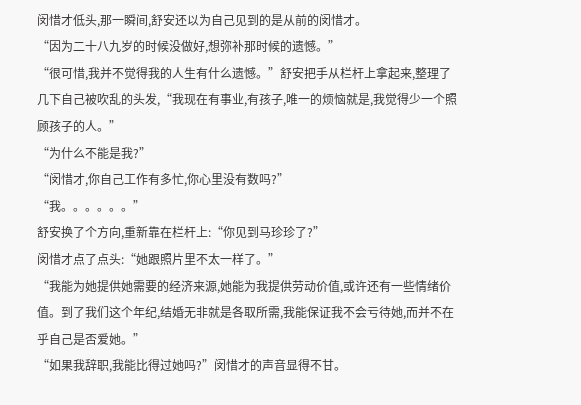闵惜才低头,那一瞬间,舒安还以为自己见到的是从前的闵惜才。
“因为二十八九岁的时候没做好,想弥补那时候的遗憾。”
“很可惜,我并不觉得我的人生有什么遗憾。”舒安把手从栏杆上拿起来,整理了几下自己被吹乱的头发,“我现在有事业,有孩子,唯一的烦恼就是,我觉得少一个照顾孩子的人。”
“为什么不能是我?”
“闵惜才,你自己工作有多忙,你心里没有数吗?”
“我。。。。。。”
舒安换了个方向,重新靠在栏杆上:“你见到马珍珍了?”
闵惜才点了点头:“她跟照片里不太一样了。”
“我能为她提供她需要的经济来源,她能为我提供劳动价值,或许还有一些情绪价值。到了我们这个年纪,结婚无非就是各取所需,我能保证我不会亏待她,而并不在乎自己是否爱她。”
“如果我辞职,我能比得过她吗?”闵惜才的声音显得不甘。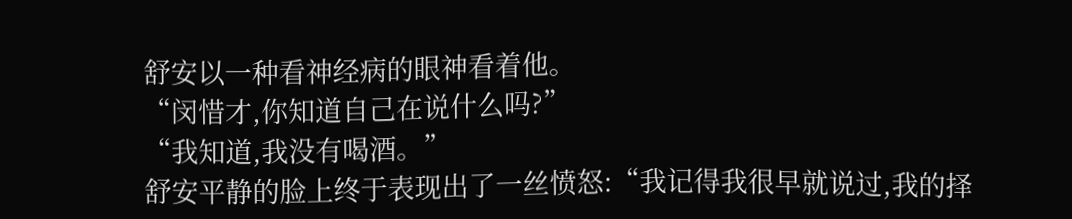舒安以一种看神经病的眼神看着他。
“闵惜才,你知道自己在说什么吗?”
“我知道,我没有喝酒。”
舒安平静的脸上终于表现出了一丝愤怒:“我记得我很早就说过,我的择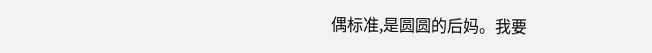偶标准,是圆圆的后妈。我要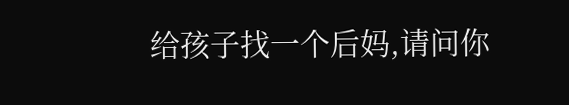给孩子找一个后妈,请问你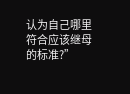认为自己哪里符合应该继母的标准?”